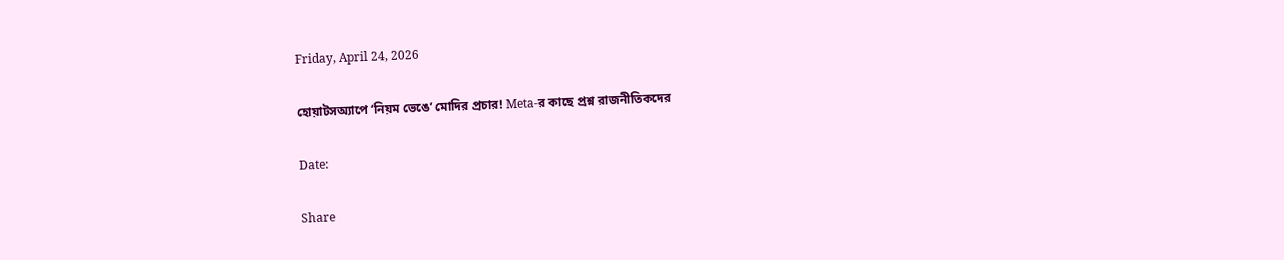Friday, April 24, 2026

হোয়াটসঅ্যাপে ‘নিয়ম ভেঙে’ মোদির প্রচার! Meta-র কাছে প্রশ্ন রাজনীতিকদের

Date:

Share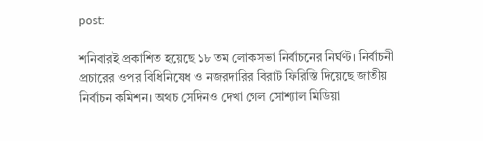post:

শনিবারই প্রকাশিত হয়েছে ১৮ তম লোকসভা নির্বাচনের নির্ঘণ্ট। নির্বাচনী প্রচারের ওপর বিধিনিষেধ ও নজরদারির বিরাট ফিরিস্তি দিয়েছে জাতীয় নির্বাচন কমিশন। অথচ সেদিনও দেখা গেল সোশ্যাল মিডিয়া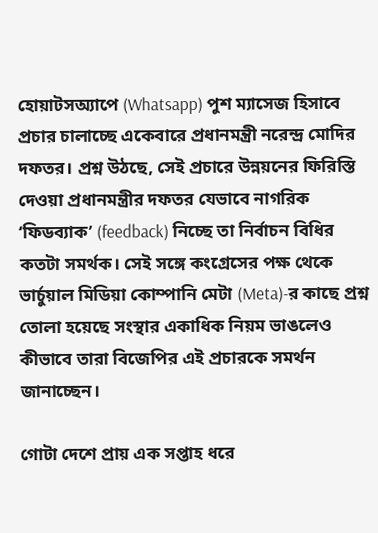হোয়াটসঅ্যাপে (Whatsapp) পুশ ম্যাসেজ হিসাবে প্রচার চালাচ্ছে একেবারে প্রধানমন্ত্রী নরেন্দ্র মোদির দফতর। প্রশ্ন উঠছে, সেই প্রচারে উন্নয়নের ফিরিস্তি দেওয়া প্রধানমন্ত্রীর দফতর যেভাবে নাগরিক ‘ফিডব্যাক’ (feedback) নিচ্ছে তা নির্বাচন বিধির কতটা সমর্থক। সেই সঙ্গে কংগ্রেসের পক্ষ থেকে ভার্চুয়াল মিডিয়া কোম্পানি মেটা (Meta)-র কাছে প্রশ্ন তোলা হয়েছে সংস্থার একাধিক নিয়ম ভাঙলেও কীভাবে তারা বিজেপির এই প্রচারকে সমর্থন জানাচ্ছেন।

গোটা দেশে প্রায় এক সপ্তাহ ধরে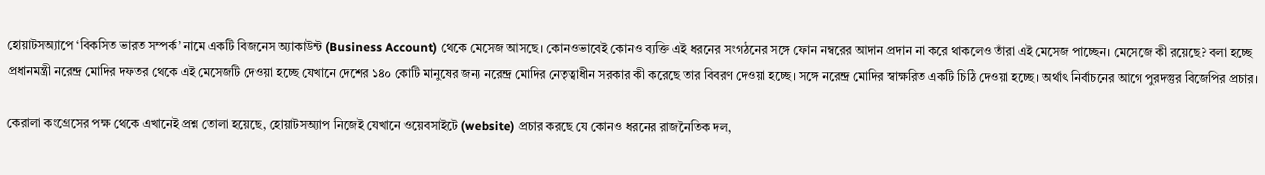হোয়াটসঅ্যাপে ‘বিকসিত ভারত সম্পর্ক’ নামে একটি বিজনেস অ্যাকাউন্ট (Business Account) থেকে মেসেজ আসছে। কোনওভাবেই কোনও ব্যক্তি এই ধরনের সংগঠনের সঙ্গে ফোন নম্বরের আদান প্রদান না করে থাকলেও তাঁরা এই মেসেজ পাচ্ছেন। মেসেজে কী রয়েছে? বলা হচ্ছে প্রধানমন্ত্রী নরেন্দ্র মোদির দফতর থেকে এই মেসেজটি দেওয়া হচ্ছে যেখানে দেশের ১৪০ কোটি মানুষের জন্য নরেন্দ্র মোদির নেতৃত্বাধীন সরকার কী করেছে তার বিবরণ দেওয়া হচ্ছে। সঙ্গে নরেন্দ্র মোদির স্বাক্ষরিত একটি চিঠি দেওয়া হচ্ছে। অর্থাৎ নির্বাচনের আগে পুরদস্তুর বিজেপির প্রচার।

কেরালা কংগ্রেসের পক্ষ থেকে এখানেই প্রশ্ন তোলা হয়েছে, হোয়াটসঅ্যাপ নিজেই যেখানে ওয়েবসাইটে (website) প্রচার করছে যে কোনও ধরনের রাজনৈতিক দল,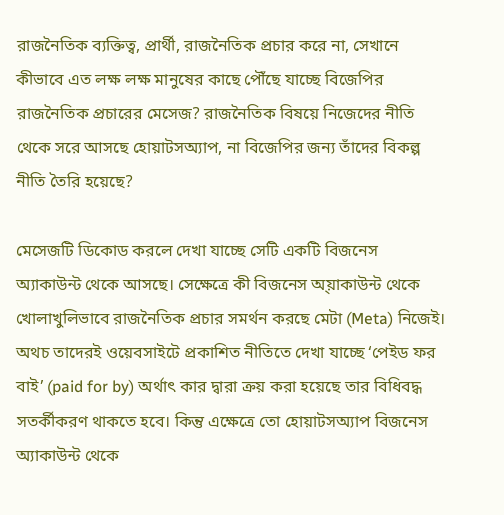রাজনৈতিক ব্যক্তিত্ব, প্রার্থী, রাজনৈতিক প্রচার করে না, সেখানে কীভাবে এত লক্ষ লক্ষ মানুষের কাছে পৌঁছে যাচ্ছে বিজেপির রাজনৈতিক প্রচারের মেসেজ? রাজনৈতিক বিষয়ে নিজেদের নীতি থেকে সরে আসছে হোয়াটসঅ্যাপ, না বিজেপির জন্য তাঁদের বিকল্প নীতি তৈরি হয়েছে?

মেসেজটি ডিকোড করলে দেখা যাচ্ছে সেটি একটি বিজনেস অ্যাকাউন্ট থেকে আসছে। সেক্ষেত্রে কী বিজনেস অ্য়াকাউন্ট থেকে খোলাখুলিভাবে রাজনৈতিক প্রচার সমর্থন করছে মেটা (Meta) নিজেই। অথচ তাদেরই ওয়েবসাইটে প্রকাশিত নীতিতে দেখা যাচ্ছে ‘পেইড ফর বাই’ (paid for by) অর্থাৎ কার দ্বারা ক্রয় করা হয়েছে তার বিধিবদ্ধ সতর্কীকরণ থাকতে হবে। কিন্তু এক্ষেত্রে তো হোয়াটসঅ্যাপ বিজনেস অ্যাকাউন্ট থেকে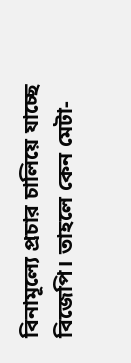বিনামূল্যে প্রচার চালিয়ে যাচ্ছে বিজেপি। তাহলে কেন মেটা-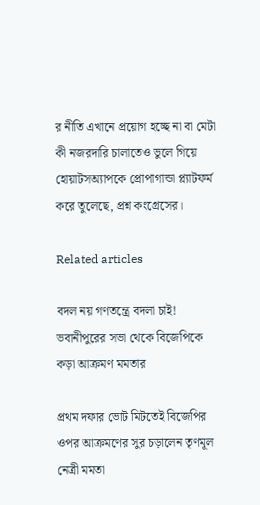র নীতি এখানে প্রয়োগ হচ্ছে না বা মেটা কী নজরদারি চালাতেও ভুলে গিয়ে হোয়াটসঅ্যাপকে প্রোপাগান্ডা প্ল্যাটফর্ম করে তুলেছে, প্রশ্ন কংগ্রেসের।

Related articles

বদল নয় গণতন্ত্রে বদলা চাই! ভবানীপুরের সভা থেকে বিজেপিকে কড়া আক্রমণ মমতার

প্রথম দফার ভোট মিটতেই বিজেপির ওপর আক্রমণের সুর চড়ালেন তৃণমূল নেত্রী মমতা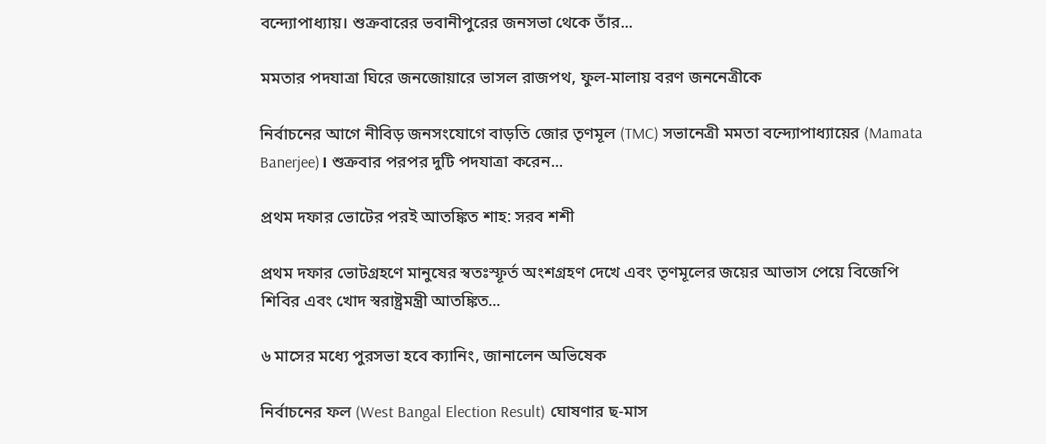বন্দ্যোপাধ্যায়। শুক্রবারের ভবানীপুরের জনসভা থেকে তাঁর...

মমতার পদযাত্রা ঘিরে জনজোয়ারে ভাসল রাজপথ, ফুল-মালায় বরণ জননেত্রীকে

নির্বাচনের আগে নীবিড় জনসংযোগে বাড়তি জোর তৃণমূল (TMC) সভানেত্রী মমতা বন্দ্যোপাধ্যায়ের (Mamata Banerjee)। শুক্রবার পরপর দুটি পদযাত্রা করেন...

প্রথম দফার ভোটের পরই আতঙ্কিত শাহ: সরব শশী

প্রথম দফার ভোটগ্রহণে মানুষের স্বতঃস্ফূর্ত অংশগ্রহণ দেখে এবং তৃণমূলের জয়ের আভাস পেয়ে বিজেপি শিবির এবং খোদ স্বরাষ্ট্রমন্ত্রী আতঙ্কিত...

৬ মাসের মধ্যে পুরসভা হবে ক্যানিং, জানালেন অভিষেক

নির্বাচনের ফল (West Bangal Election Result) ঘোষণার ছ-মাস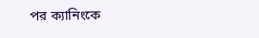পর ক্যানিংকে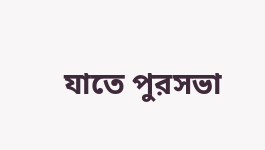যাতে পুরসভা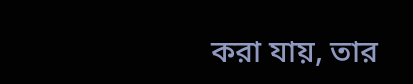করা যায়, তার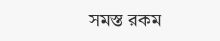সমস্ত রকম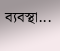ব্যবস্থা...